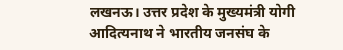लखनऊ। उत्तर प्रदेश के मुख्यमंत्री योगी आदित्यनाथ ने भारतीय जनसंघ के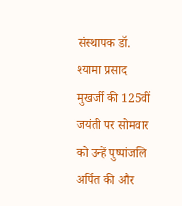संस्थापक डॉ. श्यामा प्रसाद मुखर्जी की 125वीं जयंती पर सोमवार को उन्हें पुष्पांजलि अर्पित की और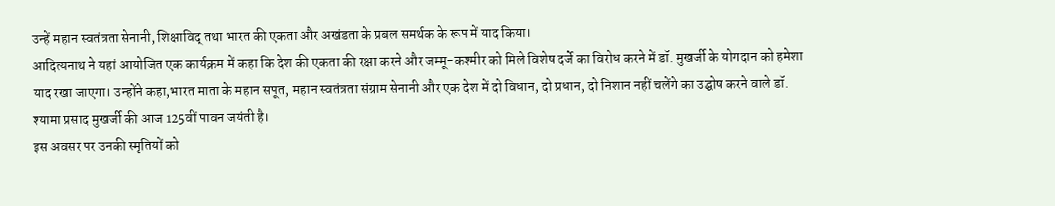उन्हें महान स्वतंत्रता सेनानी, शिक्षाविद् तथा भारत की एकता और अखंडता के प्रबल समर्थक के रूप में याद किया।
आदित्यनाथ ने यहां आयोजित एक कार्यक्रम में कहा कि देश की एकता की रक्षा करने और जम्मू-कश्मीर को मिले विशेष दर्जे का विरोध करने में डॉ. मुखर्जी के योगदान को हमेशा याद रखा जाएगा। उन्होंने कहा,भारत माता के महान सपूत, महान स्वतंत्रता संग्राम सेनानी और एक देश में दो विधान, दो प्रधान, दो निशान नहीं चलेंगे का उद्घोष करने वाले डॉ. श्यामा प्रसाद मुखर्जी की आज 125वीं पावन जयंती है।
इस अवसर पर उनकी स्मृतियों को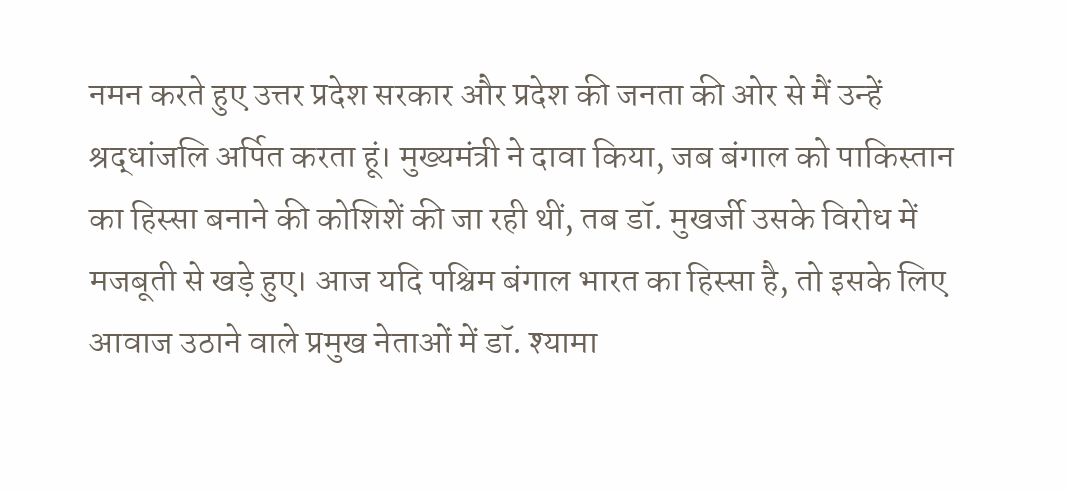नमन करते हुए उत्तर प्रदेश सरकार और प्रदेश की जनता की ओर से मैं उन्हें श्रद्धांजलि अर्पित करता हूं। मुख्यमंत्री ने दावा किया, जब बंगाल को पाकिस्तान का हिस्सा बनाने की कोशिशें की जा रही थीं, तब डॉ. मुखर्जी उसके विरोध में मजबूती से खड़े हुए। आज यदि पश्चिम बंगाल भारत का हिस्सा है, तो इसके लिए आवाज उठाने वाले प्रमुख नेताओं में डॉ. श्यामा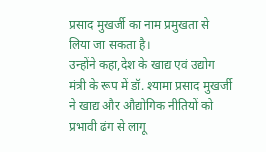प्रसाद मुखर्जी का नाम प्रमुखता से लिया जा सकता है।
उन्होंने कहा,देश के खाद्य एवं उद्योग मंत्री के रूप में डॉ. श्यामा प्रसाद मुखर्जी ने खाद्य और औद्योगिक नीतियों को प्रभावी ढंग से लागू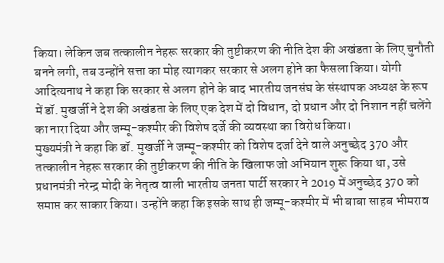किया। लेकिन जब तत्कालीन नेहरू सरकार की तुष्टीकरण की नीति देश की अखंडता के लिए चुनौती बनने लगी, तब उन्होंने सत्ता का मोह त्यागकर सरकार से अलग होने का फैसला किया। योगी आदित्यनाथ ने कहा कि सरकार से अलग होने के बाद भारतीय जनसंघ के संस्थापक अध्यक्ष के रूप में डॉ. मुखर्जी ने देश की अखंडता के लिए एक देश में दो विधान, दो प्रधान और दो निशान नहीं चलेंगे का नारा दिया और जम्मू-कश्मीर की विशेष दर्जे की व्यवस्था का विरोध किया।
मुख्यमंत्री ने कहा कि डॉ. मुखर्जी ने जम्मू-कश्मीर को विशेष दर्जा देने वाले अनुच्छेद 370 और तत्कालीन नेहरू सरकार की तुष्टीकरण की नीति के खिलाफ जो अभियान शुरू किया था, उसे प्रधानमंत्री नरेन्द्र मोदी के नेतृत्व वाली भारतीय जनता पार्टी सरकार ने 2019 में अनुच्छेद 370 को समाप्त कर साकार किया। उन्होंने कहा कि इसके साथ ही जम्मू-कश्मीर में भी बाबा साहब भीमराव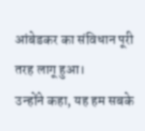आंबेडकर का संविधान पूरी तरह लागू हुआ।
उन्होंने कहा, यह हम सबके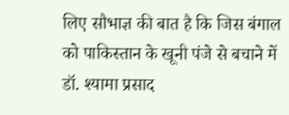लिए सौभाज्ञ की बात है कि जिस बंगाल को पाकिस्तान के खूनी पंजे से बचाने में डॉ. श्यामा प्रसाद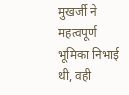मुखर्जी ने महत्वपूर्ण भूमिका निभाई थी, वही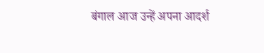बंगाल आज उन्हें अपना आदर्श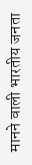मानने वाली भारतीय जनता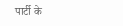पार्टी के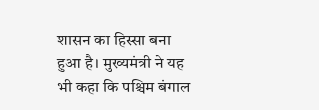शासन का हिस्सा बना हुआ है। मुख्यमंत्री ने यह भी कहा कि पश्चिम बंगाल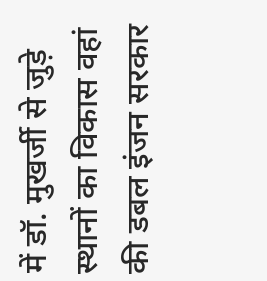में डॉ. मुखर्जी से जुड़े स्थानों का विकास वहां की डबल इंजन सरकार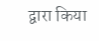द्वारा किया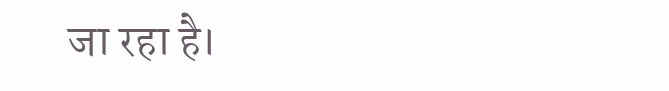जा रहा है।